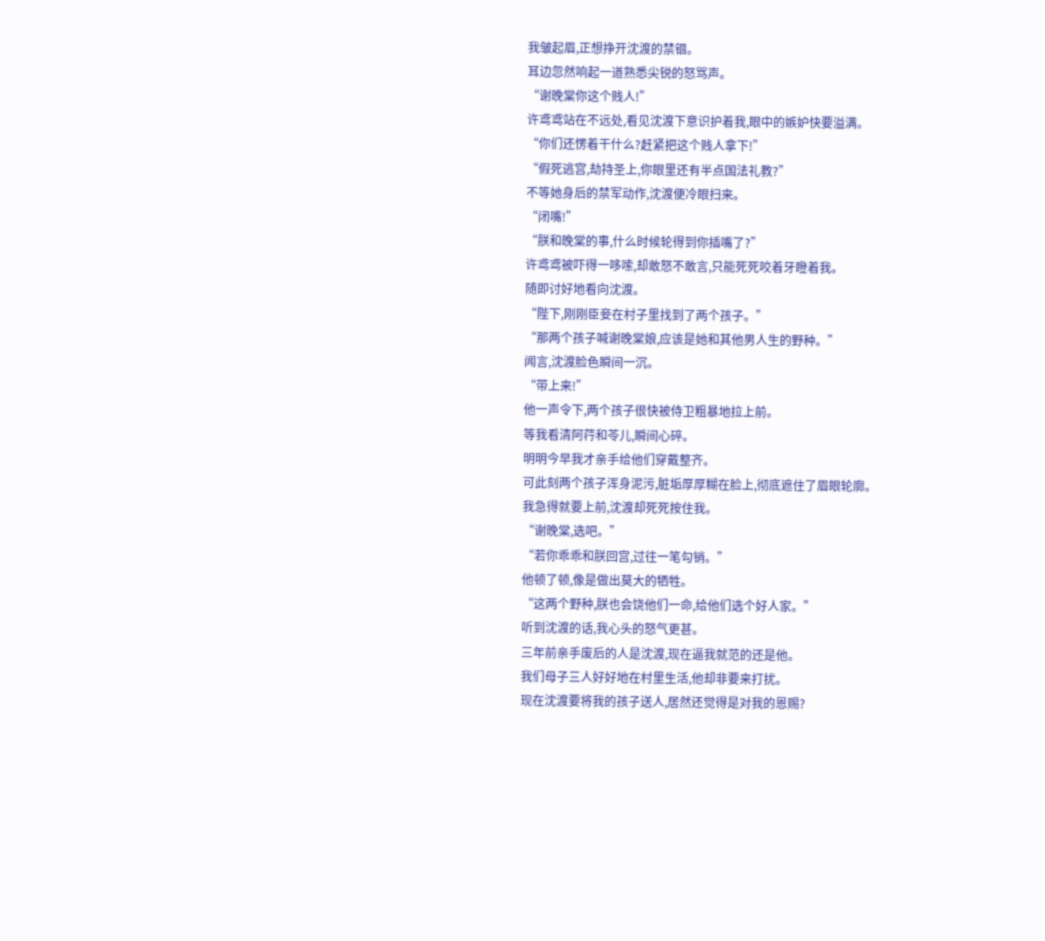我皱起眉,正想挣开沈渡的禁锢。
耳边忽然响起一道熟悉尖锐的怒骂声。
“谢晚棠你这个贱人!”
许鸢鸢站在不远处,看见沈渡下意识护着我,眼中的嫉妒快要溢满。
“你们还愣着干什么?赶紧把这个贱人拿下!”
“假死逃宫,劫持圣上,你眼里还有半点国法礼教?”
不等她身后的禁军动作,沈渡便冷眼扫来。
“闭嘴!”
“朕和晚棠的事,什么时候轮得到你插嘴了?”
许鸢鸢被吓得一哆嗦,却敢怒不敢言,只能死死咬着牙瞪着我。
随即讨好地看向沈渡。
“陛下,刚刚臣妾在村子里找到了两个孩子。”
“那两个孩子喊谢晚棠娘,应该是她和其他男人生的野种。”
闻言,沈渡脸色瞬间一沉。
“带上来!”
他一声令下,两个孩子很快被侍卫粗暴地拉上前。
等我看清阿荇和苓儿,瞬间心碎。
明明今早我才亲手给他们穿戴整齐。
可此刻两个孩子浑身泥污,脏垢厚厚糊在脸上,彻底遮住了眉眼轮廓。
我急得就要上前,沈渡却死死按住我。
“谢晚棠,选吧。”
“若你乖乖和朕回宫,过往一笔勾销。”
他顿了顿,像是做出莫大的牺牲。
“这两个野种,朕也会饶他们一命,给他们选个好人家。”
听到沈渡的话,我心头的怒气更甚。
三年前亲手废后的人是沈渡,现在逼我就范的还是他。
我们母子三人好好地在村里生活,他却非要来打扰。
现在沈渡要将我的孩子送人,居然还觉得是对我的恩赐?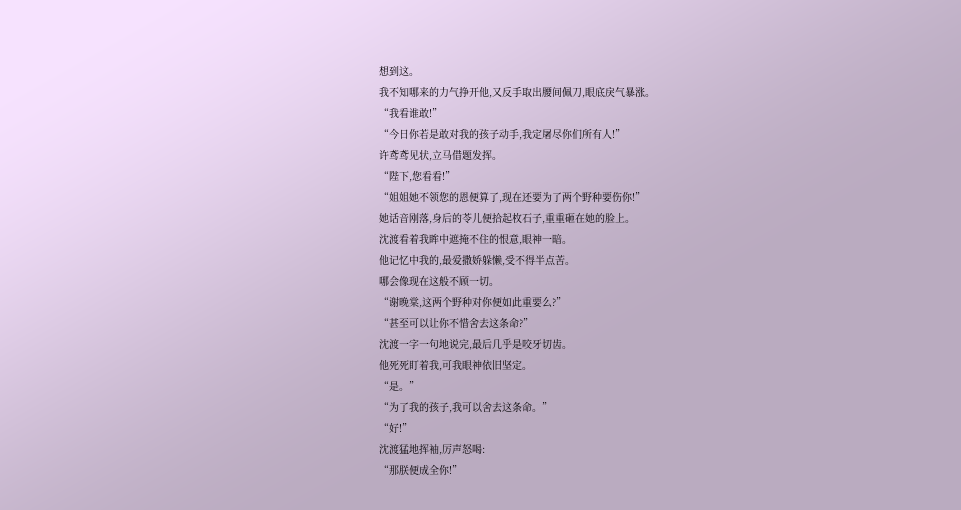想到这。
我不知哪来的力气挣开他,又反手取出腰间佩刀,眼底戾气暴涨。
“我看谁敢!”
“今日你若是敢对我的孩子动手,我定屠尽你们所有人!”
许鸢鸢见状,立马借题发挥。
“陛下,您看看!”
“姐姐她不领您的恩便算了,现在还要为了两个野种要伤你!”
她话音刚落,身后的苓儿便拾起枚石子,重重砸在她的脸上。
沈渡看着我眸中遮掩不住的恨意,眼神一暗。
他记忆中我的,最爱撒娇躲懒,受不得半点苦。
哪会像现在这般不顾一切。
“谢晚棠,这两个野种对你便如此重要么?”
“甚至可以让你不惜舍去这条命?”
沈渡一字一句地说完,最后几乎是咬牙切齿。
他死死盯着我,可我眼神依旧坚定。
“是。”
“为了我的孩子,我可以舍去这条命。”
“好!”
沈渡猛地挥袖,厉声怒喝:
“那朕便成全你!”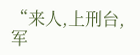“来人,上刑台,军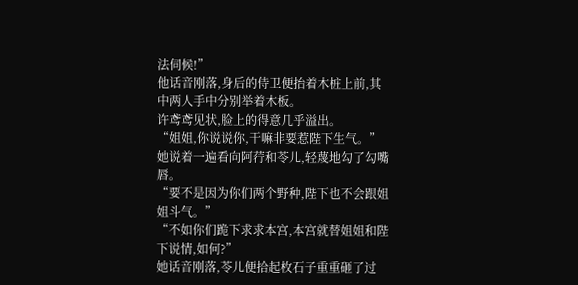法伺候!”
他话音刚落,身后的侍卫便抬着木桩上前,其中两人手中分别举着木板。
许鸢鸢见状,脸上的得意几乎溢出。
“姐姐,你说说你,干嘛非要惹陛下生气。”
她说着一遍看向阿荇和苓儿,轻蔑地勾了勾嘴唇。
“要不是因为你们两个野种,陛下也不会跟姐姐斗气。”
“不如你们跪下求求本宫,本宫就替姐姐和陛下说情,如何?”
她话音刚落,苓儿便拾起枚石子重重砸了过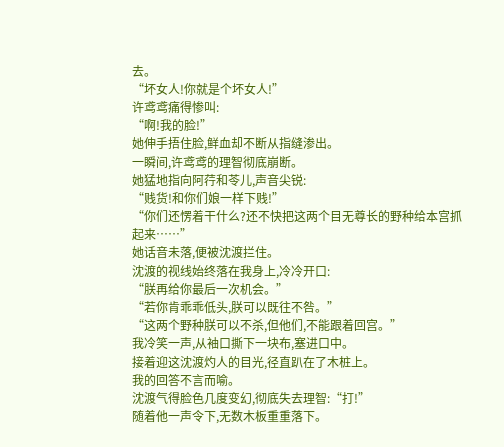去。
“坏女人!你就是个坏女人!”
许鸢鸢痛得惨叫:
“啊!我的脸!”
她伸手捂住脸,鲜血却不断从指缝渗出。
一瞬间,许鸢鸢的理智彻底崩断。
她猛地指向阿荇和苓儿,声音尖锐:
“贱货!和你们娘一样下贱!”
“你们还愣着干什么?还不快把这两个目无尊长的野种给本宫抓起来……”
她话音未落,便被沈渡拦住。
沈渡的视线始终落在我身上,冷冷开口:
“朕再给你最后一次机会。”
“若你肯乖乖低头,朕可以既往不咎。”
“这两个野种朕可以不杀,但他们,不能跟着回宫。”
我冷笑一声,从袖口撕下一块布,塞进口中。
接着迎这沈渡灼人的目光,径直趴在了木桩上。
我的回答不言而喻。
沈渡气得脸色几度变幻,彻底失去理智:“打!”
随着他一声令下,无数木板重重落下。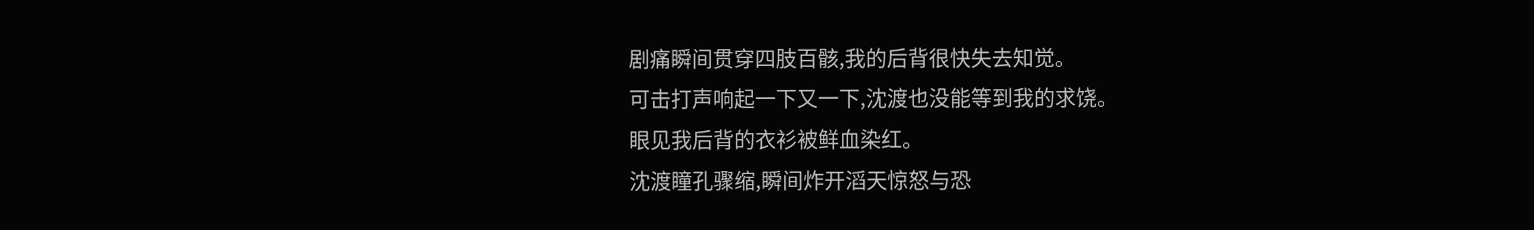剧痛瞬间贯穿四肢百骸,我的后背很快失去知觉。
可击打声响起一下又一下,沈渡也没能等到我的求饶。
眼见我后背的衣衫被鲜血染红。
沈渡瞳孔骤缩,瞬间炸开滔天惊怒与恐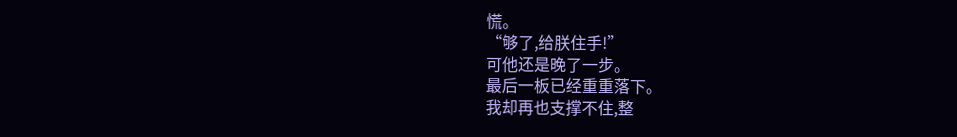慌。
“够了,给朕住手!”
可他还是晚了一步。
最后一板已经重重落下。
我却再也支撑不住,整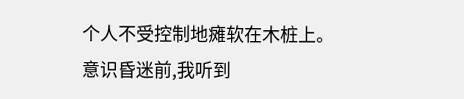个人不受控制地瘫软在木桩上。
意识昏迷前,我听到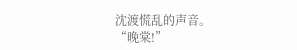沈渡慌乱的声音。
“晚棠!”